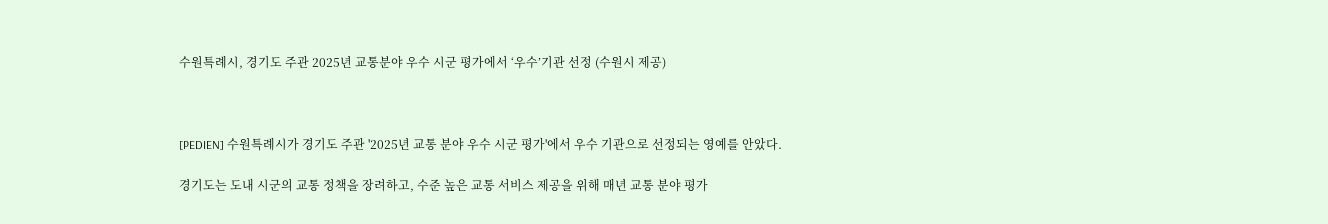수원특례시, 경기도 주관 2025년 교통분야 우수 시군 평가에서 ‘우수’기관 선정 (수원시 제공)



[PEDIEN] 수원특례시가 경기도 주관 '2025년 교통 분야 우수 시군 평가'에서 우수 기관으로 선정되는 영예를 안았다.

경기도는 도내 시군의 교통 정책을 장려하고, 수준 높은 교통 서비스 제공을 위해 매년 교통 분야 평가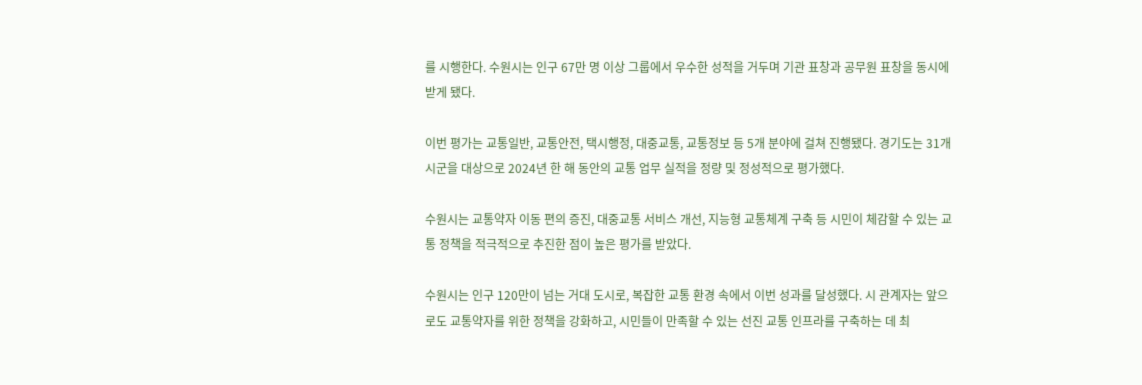를 시행한다. 수원시는 인구 67만 명 이상 그룹에서 우수한 성적을 거두며 기관 표창과 공무원 표창을 동시에 받게 됐다.

이번 평가는 교통일반, 교통안전, 택시행정, 대중교통, 교통정보 등 5개 분야에 걸쳐 진행됐다. 경기도는 31개 시군을 대상으로 2024년 한 해 동안의 교통 업무 실적을 정량 및 정성적으로 평가했다.

수원시는 교통약자 이동 편의 증진, 대중교통 서비스 개선, 지능형 교통체계 구축 등 시민이 체감할 수 있는 교통 정책을 적극적으로 추진한 점이 높은 평가를 받았다.

수원시는 인구 120만이 넘는 거대 도시로, 복잡한 교통 환경 속에서 이번 성과를 달성했다. 시 관계자는 앞으로도 교통약자를 위한 정책을 강화하고, 시민들이 만족할 수 있는 선진 교통 인프라를 구축하는 데 최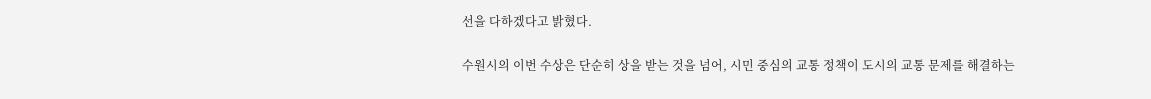선을 다하겠다고 밝혔다.

수원시의 이번 수상은 단순히 상을 받는 것을 넘어, 시민 중심의 교통 정책이 도시의 교통 문제를 해결하는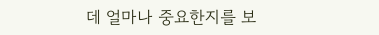데 얼마나 중요한지를 보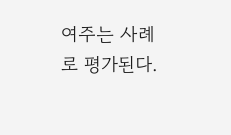여주는 사례로 평가된다.